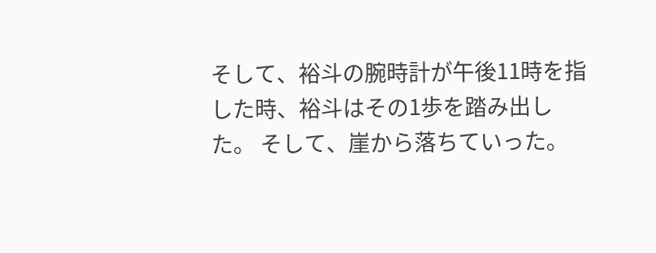そして、裕斗の腕時計が午後11時を指した時、裕斗はその1歩を踏み出した。 そして、崖から落ちていった。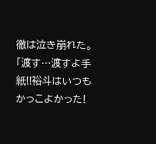徹は泣き崩れた。 「渡す…渡すよ手紙!!裕斗はいつもかっこよかった!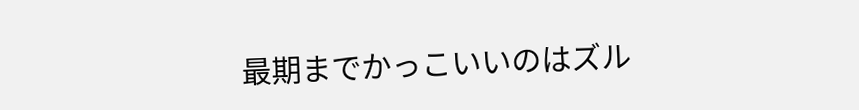最期までかっこいいのはズル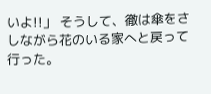いよ!!」 そうして、徹は傘をさしながら花のいる家へと戻って行った。